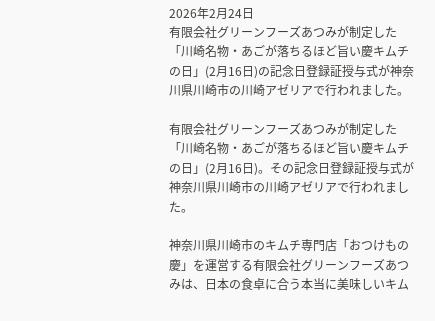2026年2月24日
有限会社グリーンフーズあつみが制定した「川崎名物・あごが落ちるほど旨い慶キムチの日」(2月16日)の記念日登録証授与式が神奈川県川崎市の川崎アゼリアで行われました。

有限会社グリーンフーズあつみが制定した「川崎名物・あごが落ちるほど旨い慶キムチの日」(2月16日)。その記念日登録証授与式が神奈川県川崎市の川崎アゼリアで行われました。

神奈川県川崎市のキムチ専門店「おつけもの慶」を運営する有限会社グリーンフーズあつみは、日本の食卓に合う本当に美味しいキム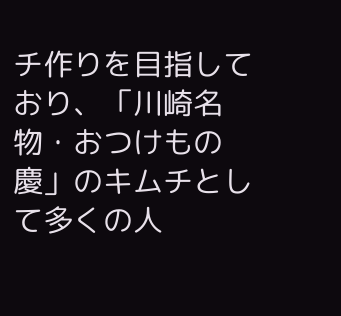チ作りを目指しており、「川崎名物・おつけもの慶」のキムチとして多くの人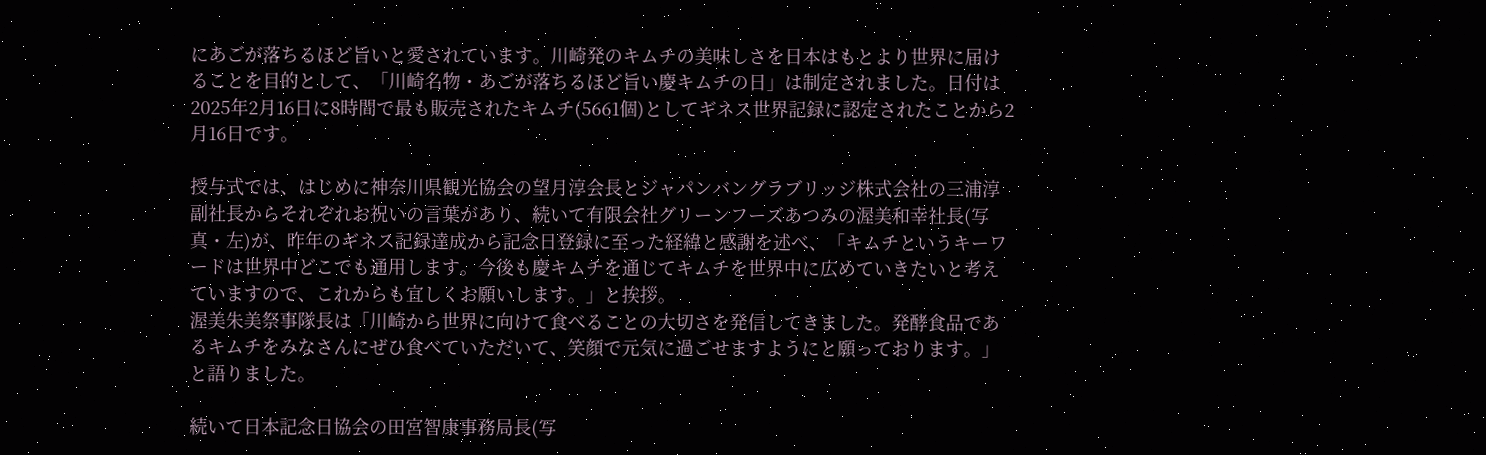にあごが落ちるほど旨いと愛されています。川崎発のキムチの美味しさを日本はもとより世界に届けることを目的として、「川崎名物・あごが落ちるほど旨い慶キムチの日」は制定されました。日付は2025年2月16日に8時間で最も販売されたキムチ(5661個)としてギネス世界記録に認定されたことから2月16日です。

授与式では、はじめに神奈川県観光協会の望月淳会長とジャパンバングラブリッジ株式会社の三浦淳副社長からそれぞれお祝いの言葉があり、続いて有限会社グリーンフーズあつみの渥美和幸社長(写真・左)が、昨年のギネス記録達成から記念日登録に至った経緯と感謝を述べ、「キムチというキーワードは世界中どこでも通用します。今後も慶キムチを通じてキムチを世界中に広めていきたいと考えていますので、これからも宜しくお願いします。」と挨拶。
渥美朱美祭事隊長は「川崎から世界に向けて食べることの大切さを発信してきました。発酵食品であるキムチをみなさんにぜひ食べていただいて、笑顔で元気に過ごせますようにと願っております。」と語りました。

続いて日本記念日協会の田宮智康事務局長(写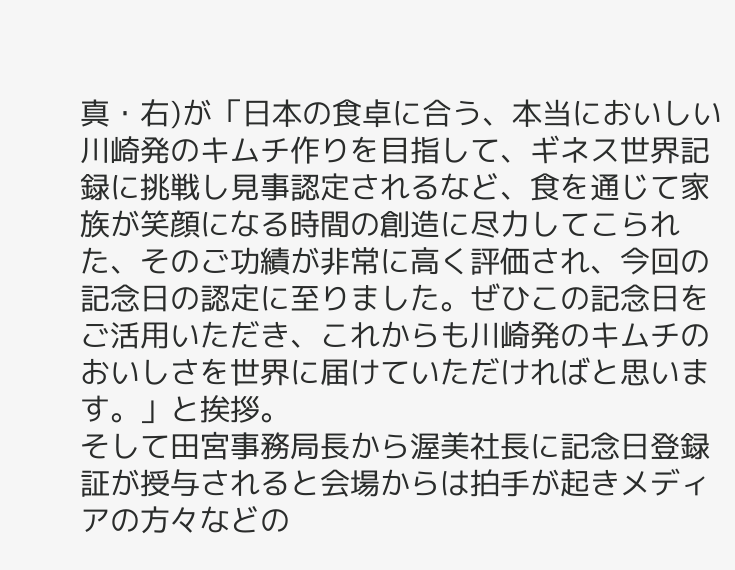真・右)が「日本の食卓に合う、本当においしい川崎発のキムチ作りを目指して、ギネス世界記録に挑戦し見事認定されるなど、食を通じて家族が笑顔になる時間の創造に尽力してこられた、そのご功績が非常に高く評価され、今回の記念日の認定に至りました。ぜひこの記念日をご活用いただき、これからも川崎発のキムチのおいしさを世界に届けていただければと思います。」と挨拶。
そして田宮事務局長から渥美社長に記念日登録証が授与されると会場からは拍手が起きメディアの方々などの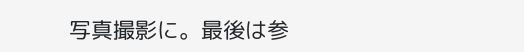写真撮影に。最後は参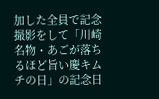加した全員で記念撮影をして「川崎名物・あごが落ちるほど旨い慶キムチの日」の記念日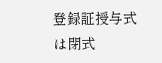登録証授与式は閉式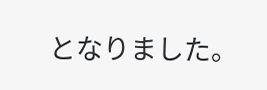となりました。